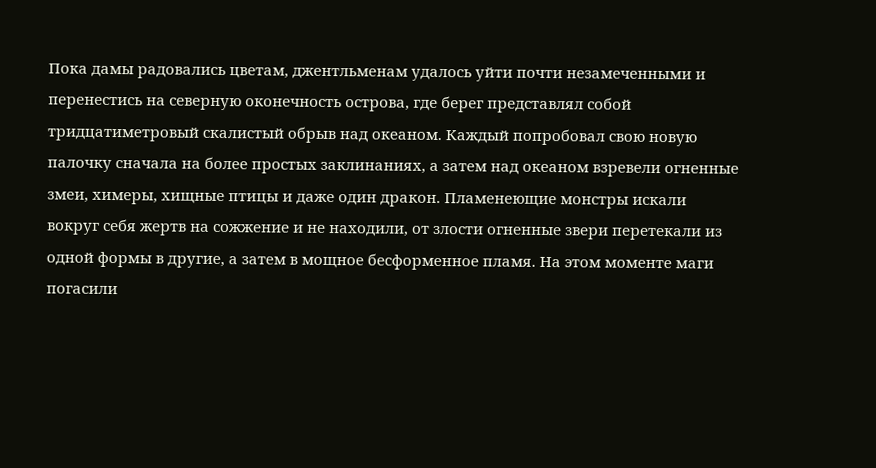Пока дамы радовались цветам, джентльменам удалось уйти почти незамеченными и перенестись на северную оконечность острова, где берег представлял собой тридцатиметровый скалистый обрыв над океаном. Каждый попробовал свою новую палочку сначала на более простых заклинаниях, а затем над океаном взревели огненные змеи, химеры, хищные птицы и даже один дракон. Пламенеющие монстры искали вокруг себя жертв на сожжение и не находили, от злости огненные звери перетекали из одной формы в другие, а затем в мощное бесформенное пламя. На этом моменте маги погасили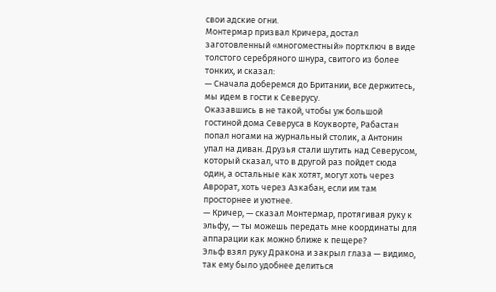свои адские огни.
Монтермар призвал Кричера, достал заготовленный «многоместный» портключ в виде толстого серебряного шнура, свитого из более тонких, и сказал:
— Сначала доберемся до Британии, все держитесь, мы идем в гости к Северусу.
Оказавшись в не такой, чтобы уж большой гостиной дома Северуса в Коукворте, Рабастан попал ногами на журнальный столик, а Антонин упал на диван. Друзья стали шутить над Северусом, который сказал, что в другой раз пойдет сюда один, а остальные как хотят, могут хоть через Аврорат, хоть через Азкабан, если им там просторнее и уютнее.
— Кричер, — сказал Монтермар, протягивая руку к эльфу, — ты можешь передать мне координаты для аппарации как можно ближе к пещере?
Эльф взял руку Дракона и закрыл глаза — видимо, так ему было удобнее делиться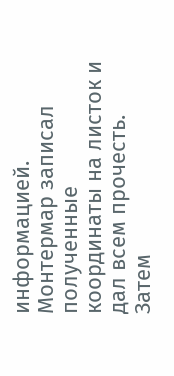информацией. Монтермар записал полученные координаты на листок и дал всем прочесть. Затем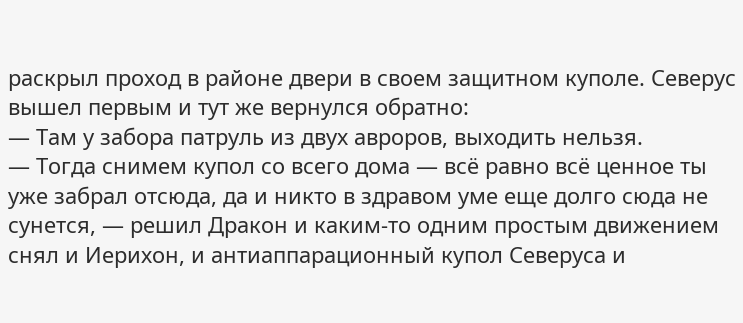раскрыл проход в районе двери в своем защитном куполе. Северус вышел первым и тут же вернулся обратно:
— Там у забора патруль из двух авроров, выходить нельзя.
— Тогда снимем купол со всего дома — всё равно всё ценное ты уже забрал отсюда, да и никто в здравом уме еще долго сюда не сунется, — решил Дракон и каким-то одним простым движением снял и Иерихон, и антиаппарационный купол Северуса и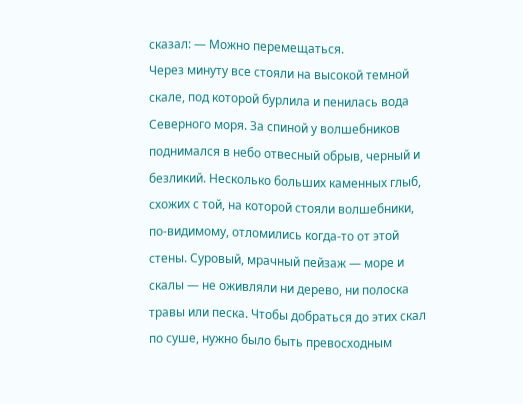сказал: — Можно перемещаться.
Через минуту все стояли на высокой темной скале, под которой бурлила и пенилась вода Северного моря. За спиной у волшебников поднимался в небо отвесный обрыв, черный и безликий. Несколько больших каменных глыб, схожих с той, на которой стояли волшебники, по-видимому, отломились когда-то от этой стены. Суровый, мрачный пейзаж — море и скалы — не оживляли ни дерево, ни полоска травы или песка. Чтобы добраться до этих скал по суше, нужно было быть превосходным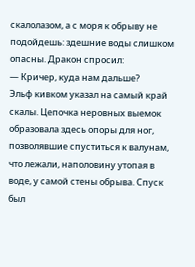скалолазом, а с моря к обрыву не подойдешь: здешние воды слишком опасны. Дракон спросил:
— Кричер, куда нам дальше?
Эльф кивком указал на самый край скалы. Цепочка неровных выемок образовала здесь опоры для ног, позволявшие спуститься к валунам, что лежали, наполовину утопая в воде, у самой стены обрыва. Спуск был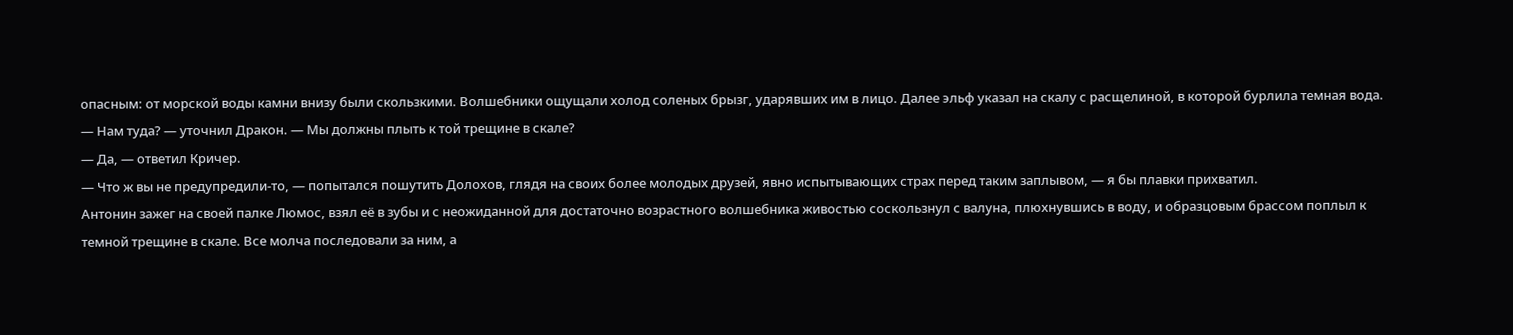опасным: от морской воды камни внизу были скользкими. Волшебники ощущали холод соленых брызг, ударявших им в лицо. Далее эльф указал на скалу с расщелиной, в которой бурлила темная вода.
— Нам туда? — уточнил Дракон. — Мы должны плыть к той трещине в скале?
— Да, — ответил Кричер.
— Что ж вы не предупредили-то, — попытался пошутить Долохов, глядя на своих более молодых друзей, явно испытывающих страх перед таким заплывом, — я бы плавки прихватил.
Антонин зажег на своей палке Люмос, взял её в зубы и с неожиданной для достаточно возрастного волшебника живостью соскользнул с валуна, плюхнувшись в воду, и образцовым брассом поплыл к темной трещине в скале. Все молча последовали за ним, а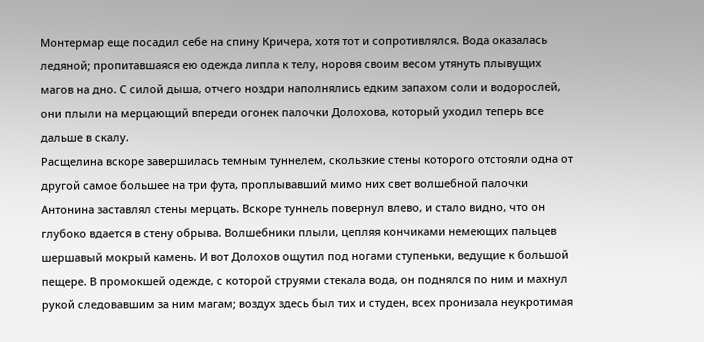Монтермар еще посадил себе на спину Кричера, хотя тот и сопротивлялся. Вода оказалась ледяной; пропитавшаяся ею одежда липла к телу, норовя своим весом утянуть плывущих магов на дно. С силой дыша, отчего ноздри наполнялись едким запахом соли и водорослей, они плыли на мерцающий впереди огонек палочки Долохова, который уходил теперь все дальше в скалу.
Расщелина вскоре завершилась темным туннелем, скользкие стены которого отстояли одна от другой самое большее на три фута, проплывавший мимо них свет волшебной палочки Антонина заставлял стены мерцать. Вскоре туннель повернул влево, и стало видно, что он глубоко вдается в стену обрыва. Волшебники плыли, цепляя кончиками немеющих пальцев шершавый мокрый камень. И вот Долохов ощутил под ногами ступеньки, ведущие к большой пещере. В промокшей одежде, с которой струями стекала вода, он поднялся по ним и махнул рукой следовавшим за ним магам; воздух здесь был тих и студен, всех пронизала неукротимая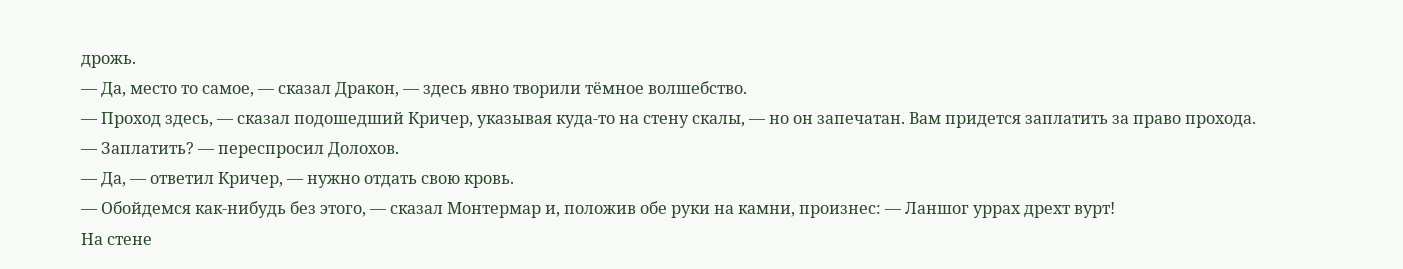дрожь.
— Да, место то самое, — сказал Дракон, — здесь явно творили тёмное волшебство.
— Проход здесь, — сказал подошедший Кричер, указывая куда-то на стену скалы, — но он запечатан. Вам придется заплатить за право прохода.
— Заплатить? — переспросил Долохов.
— Да, — ответил Кричер, — нужно отдать свою кровь.
— Обойдемся как-нибудь без этого, — сказал Монтермар и, положив обе руки на камни, произнес: — Ланшог уррах дрехт вурт!
На стене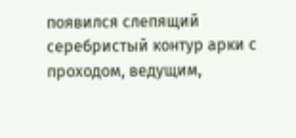появился слепящий серебристый контур арки с проходом, ведущим,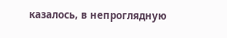казалось, в непроглядную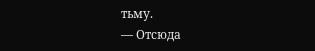тьму.
— Отсюда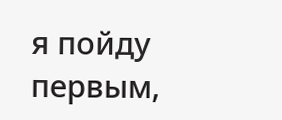я пойду первым,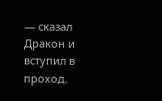— сказал Дракон и вступил в проход.